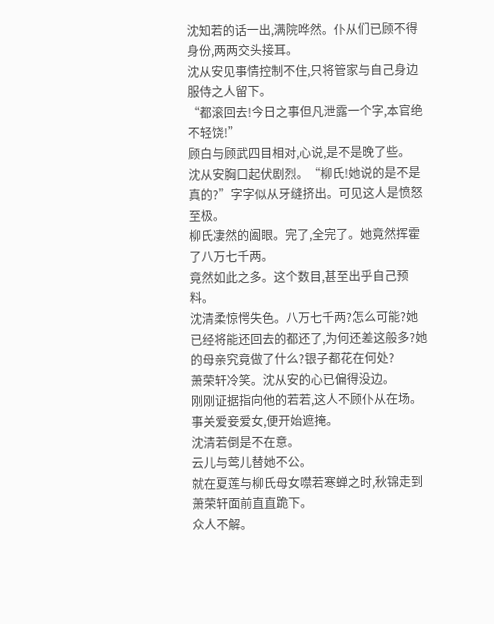沈知若的话一出,满院哗然。仆从们已顾不得身份,两两交头接耳。
沈从安见事情控制不住,只将管家与自己身边服侍之人留下。
“都滚回去!今日之事但凡泄露一个字,本官绝不轻饶!”
顾白与顾武四目相对,心说,是不是晚了些。
沈从安胸口起伏剧烈。“柳氏!她说的是不是真的?”字字似从牙缝挤出。可见这人是愤怒至极。
柳氏凄然的阖眼。完了,全完了。她竟然挥霍了八万七千两。
竟然如此之多。这个数目,甚至出乎自己预料。
沈清柔惊愕失色。八万七千两?怎么可能?她已经将能还回去的都还了,为何还差这般多?她的母亲究竟做了什么?银子都花在何处?
萧荣轩冷笑。沈从安的心已偏得没边。
刚刚证据指向他的若若,这人不顾仆从在场。事关爱妾爱女,便开始遮掩。
沈清若倒是不在意。
云儿与莺儿替她不公。
就在夏莲与柳氏母女噤若寒蝉之时,秋锦走到萧荣轩面前直直跪下。
众人不解。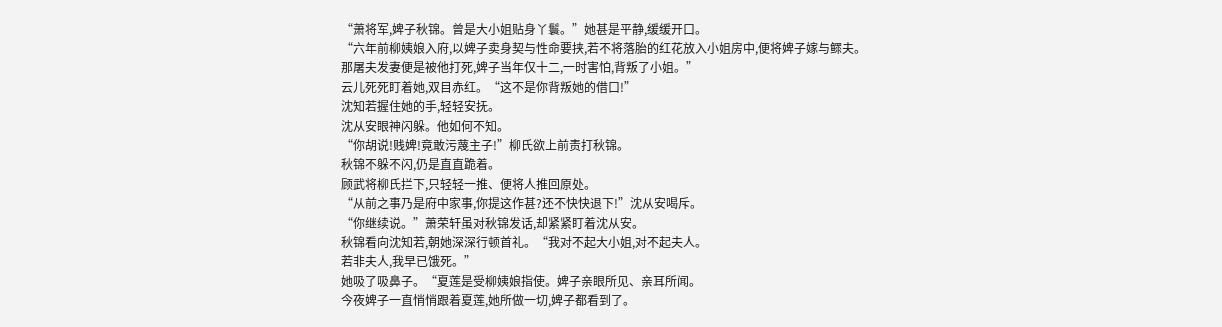“萧将军,婢子秋锦。曾是大小姐贴身丫鬟。”她甚是平静,缓缓开口。
“六年前柳姨娘入府,以婢子卖身契与性命要挟,若不将落胎的红花放入小姐房中,便将婢子嫁与鳏夫。
那屠夫发妻便是被他打死,婢子当年仅十二,一时害怕,背叛了小姐。”
云儿死死盯着她,双目赤红。“这不是你背叛她的借口!”
沈知若握住她的手,轻轻安抚。
沈从安眼神闪躲。他如何不知。
“你胡说!贱婢!竟敢污蔑主子!”柳氏欲上前责打秋锦。
秋锦不躲不闪,仍是直直跪着。
顾武将柳氏拦下,只轻轻一推、便将人推回原处。
“从前之事乃是府中家事,你提这作甚?还不快快退下!”沈从安喝斥。
“你继续说。”萧荣轩虽对秋锦发话,却紧紧盯着沈从安。
秋锦看向沈知若,朝她深深行顿首礼。“我对不起大小姐,对不起夫人。
若非夫人,我早已饿死。”
她吸了吸鼻子。“夏莲是受柳姨娘指使。婢子亲眼所见、亲耳所闻。
今夜婢子一直悄悄跟着夏莲,她所做一切,婢子都看到了。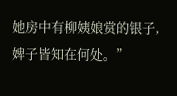她房中有柳姨娘赏的银子,婢子皆知在何处。”